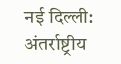नई दिल्ली: अंतर्राष्ट्रीय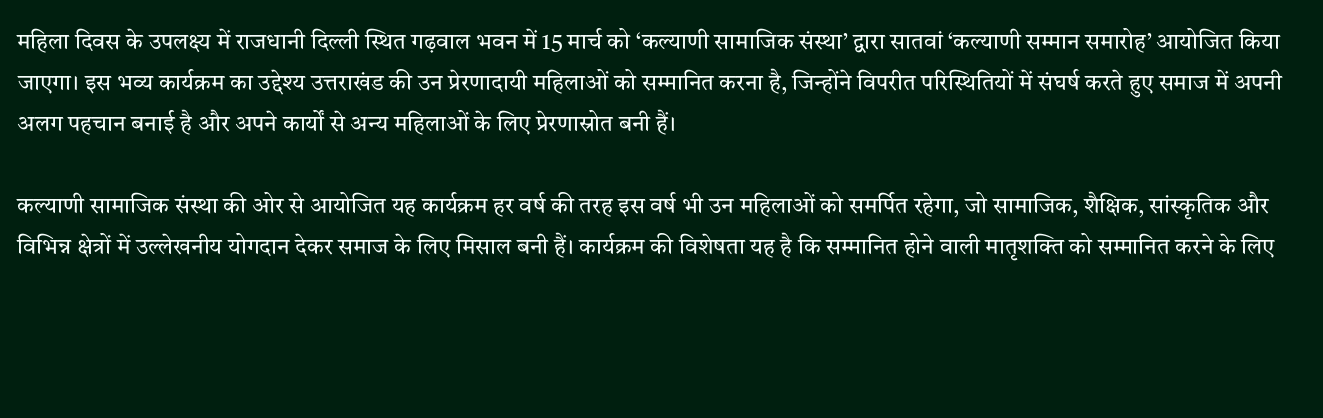महिला दिवस के उपलक्ष्य में राजधानी दिल्ली स्थित गढ़वाल भवन में 15 मार्च को ‘कल्याणी सामाजिक संस्था’ द्वारा सातवां ‘कल्याणी सम्मान समारोह’ आयोजित किया जाएगा। इस भव्य कार्यक्रम का उद्देश्य उत्तराखंड की उन प्रेरणादायी महिलाओं को सम्मानित करना है, जिन्होंने विपरीत परिस्थितियों में संघर्ष करते हुए समाज में अपनी अलग पहचान बनाई है और अपने कार्यों से अन्य महिलाओं के लिए प्रेरणास्रोत बनी हैं।

कल्याणी सामाजिक संस्था की ओर से आयोजित यह कार्यक्रम हर वर्ष की तरह इस वर्ष भी उन महिलाओं को समर्पित रहेगा, जो सामाजिक, शैक्षिक, सांस्कृतिक और विभिन्न क्षेत्रों में उल्लेखनीय योगदान देकर समाज के लिए मिसाल बनी हैं। कार्यक्रम की विशेषता यह है कि सम्मानित होने वाली मातृशक्ति को सम्मानित करने के लिए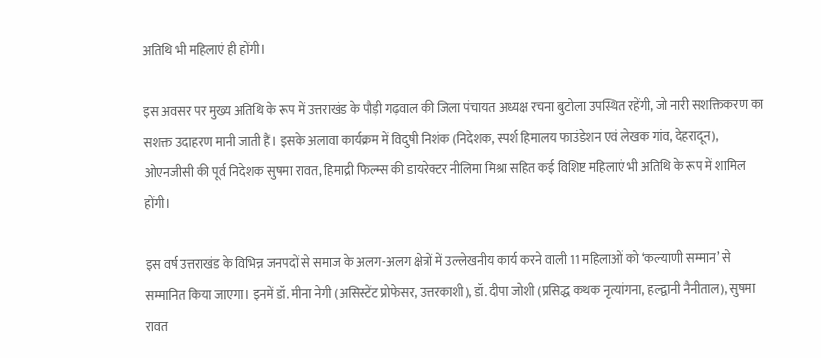अतिथि भी महिलाएं ही होंगी।

इस अवसर पर मुख्य अतिथि के रूप में उत्तराखंड के पौड़ी गढ़वाल की जिला पंचायत अध्यक्ष रचना बुटोला उपस्थित रहेंगी, जो नारी सशक्तिकरण का सशक्त उदाहरण मानी जाती हैं। इसके अलावा कार्यक्रम में विदुषी निशंक (निदेशक, स्पर्श हिमालय फाउंडेशन एवं लेखक गांव, देहरादून), ओएनजीसी की पूर्व निदेशक सुषमा रावत, हिमाद्री फिल्म्स की डायरेक्टर नीलिमा मिश्रा सहित कई विशिष्ट महिलाएं भी अतिथि के रूप में शामिल होंगी।

इस वर्ष उत्तराखंड के विभिन्न जनपदों से समाज के अलग-अलग क्षेत्रों में उल्लेखनीय कार्य करने वाली 11 महिलाओं को ‘कल्याणी सम्मान’ से सम्मानित किया जाएगा। इनमें डॉ. मीना नेगी (असिस्टेंट प्रोफेसर, उत्तरकाशी), डॉ. दीपा जोशी (प्रसिद्ध कथक नृत्यांगना, हल्द्वानी नैनीताल), सुषमा रावत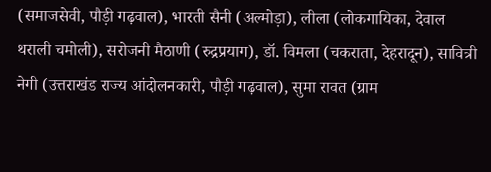(समाजसेवी, पौड़ी गढ़वाल), भारती सैनी (अल्मोड़ा), लीला (लोकगायिका, देवाल थराली चमोली), सरोजनी मैठाणी (रुद्रप्रयाग), डॉ. विमला (चकराता, देहरादून), सावित्री नेगी (उत्तराखंड राज्य आंदोलनकारी, पौड़ी गढ़वाल), सुमा रावत (ग्राम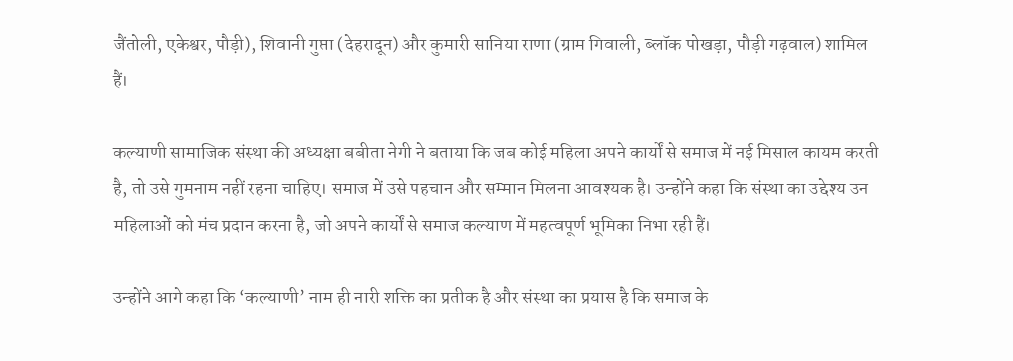जैंतोली, एकेश्वर, पौड़ी), शिवानी गुप्ता (देहरादून) और कुमारी सानिया राणा (ग्राम गिवाली, ब्लॉक पोखड़ा, पौड़ी गढ़वाल) शामिल हैं।

कल्याणी सामाजिक संस्था की अध्यक्षा बबीता नेगी ने बताया कि जब कोई महिला अपने कार्यों से समाज में नई मिसाल कायम करती है, तो उसे गुमनाम नहीं रहना चाहिए। समाज में उसे पहचान और सम्मान मिलना आवश्यक है। उन्होंने कहा कि संस्था का उद्देश्य उन महिलाओं को मंच प्रदान करना है, जो अपने कार्यों से समाज कल्याण में महत्वपूर्ण भूमिका निभा रही हैं।

उन्होंने आगे कहा कि ‘कल्याणी’ नाम ही नारी शक्ति का प्रतीक है और संस्था का प्रयास है कि समाज के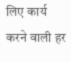लिए कार्य करने वाली हर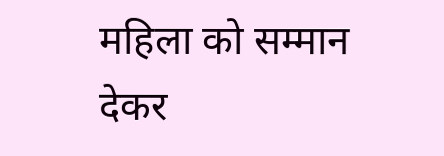महिला को सम्मान देकर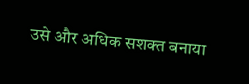उसे और अधिक सशक्त बनाया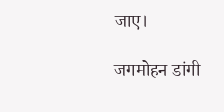जाए।

जगमोहन डांगी